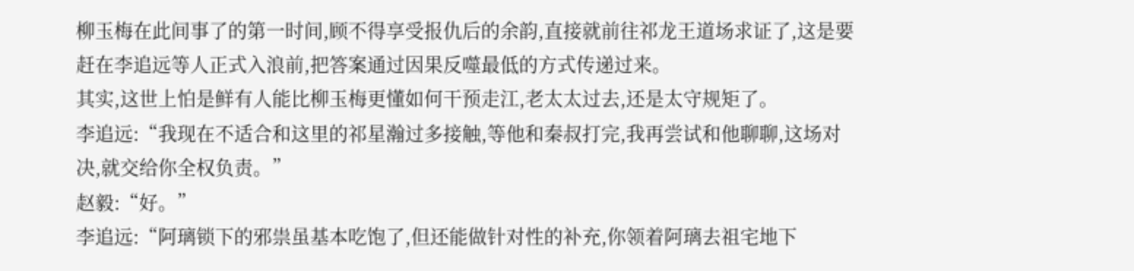柳玉梅在此间事了的第一时间,顾不得享受报仇后的余韵,直接就前往祁龙王道场求证了,这是要赶在李追远等人正式入浪前,把答案通过因果反噬最低的方式传递过来。
其实,这世上怕是鲜有人能比柳玉梅更懂如何干预走江,老太太过去,还是太守规矩了。
李追远:“我现在不适合和这里的祁星瀚过多接触,等他和秦叔打完,我再尝试和他聊聊,这场对决,就交给你全权负责。”
赵毅:“好。”
李追远:“阿璃锁下的邪祟虽基本吃饱了,但还能做针对性的补充,你领着阿璃去祖宅地下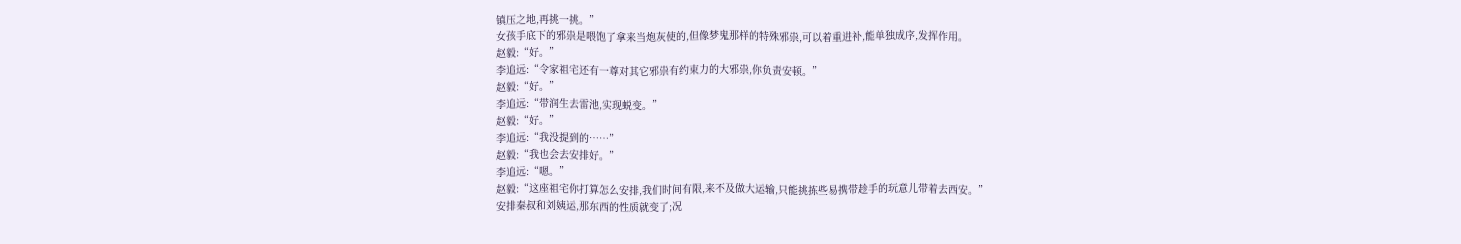镇压之地,再挑一挑。”
女孩手底下的邪祟是喂饱了拿来当炮灰使的,但像梦鬼那样的特殊邪祟,可以着重进补,能单独成序,发挥作用。
赵毅:“好。”
李追远:“令家祖宅还有一尊对其它邪祟有约束力的大邪祟,你负责安顿。”
赵毅:“好。”
李追远:“带润生去雷池,实现蜕变。”
赵毅:“好。”
李追远:“我没提到的……”
赵毅:“我也会去安排好。”
李追远:“嗯。”
赵毅:“这座祖宅你打算怎么安排,我们时间有限,来不及做大运输,只能挑拣些易携带趁手的玩意儿带着去西安。”
安排秦叔和刘姨运,那东西的性质就变了;况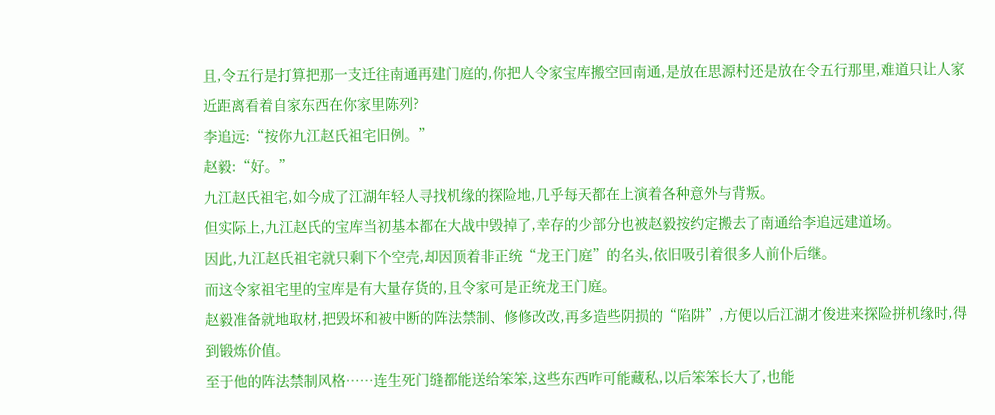且,令五行是打算把那一支迁往南通再建门庭的,你把人令家宝库搬空回南通,是放在思源村还是放在令五行那里,难道只让人家近距离看着自家东西在你家里陈列?
李追远:“按你九江赵氏祖宅旧例。”
赵毅:“好。”
九江赵氏祖宅,如今成了江湖年轻人寻找机缘的探险地,几乎每天都在上演着各种意外与背叛。
但实际上,九江赵氏的宝库当初基本都在大战中毁掉了,幸存的少部分也被赵毅按约定搬去了南通给李追远建道场。
因此,九江赵氏祖宅就只剩下个空壳,却因顶着非正统“龙王门庭”的名头,依旧吸引着很多人前仆后继。
而这令家祖宅里的宝库是有大量存货的,且令家可是正统龙王门庭。
赵毅准备就地取材,把毁坏和被中断的阵法禁制、修修改改,再多造些阴损的“陷阱”,方便以后江湖才俊进来探险拼机缘时,得到锻炼价值。
至于他的阵法禁制风格……连生死门缝都能送给笨笨,这些东西咋可能藏私,以后笨笨长大了,也能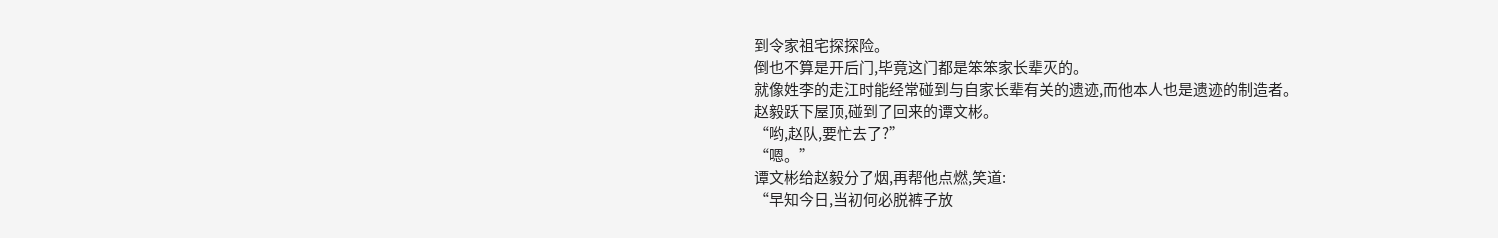到令家祖宅探探险。
倒也不算是开后门,毕竟这门都是笨笨家长辈灭的。
就像姓李的走江时能经常碰到与自家长辈有关的遗迹,而他本人也是遗迹的制造者。
赵毅跃下屋顶,碰到了回来的谭文彬。
“哟,赵队,要忙去了?”
“嗯。”
谭文彬给赵毅分了烟,再帮他点燃,笑道:
“早知今日,当初何必脱裤子放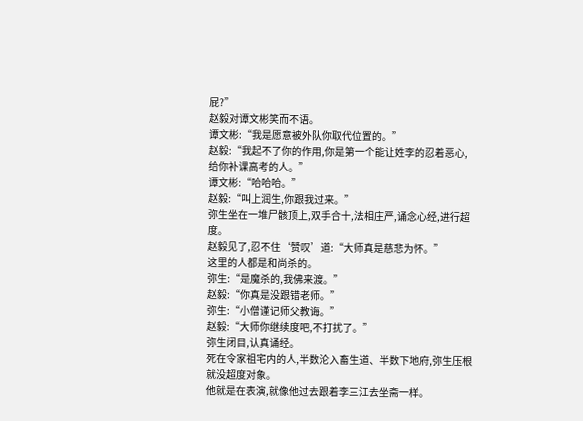屁?”
赵毅对谭文彬笑而不语。
谭文彬:“我是愿意被外队你取代位置的。”
赵毅:“我起不了你的作用,你是第一个能让姓李的忍着恶心,给你补课高考的人。”
谭文彬:“哈哈哈。”
赵毅:“叫上润生,你跟我过来。”
弥生坐在一堆尸骸顶上,双手合十,法相庄严,诵念心经,进行超度。
赵毅见了,忍不住‘赞叹’道:“大师真是慈悲为怀。”
这里的人都是和尚杀的。
弥生:“是魔杀的,我佛来渡。”
赵毅:“你真是没跟错老师。”
弥生:“小僧谨记师父教诲。”
赵毅:“大师你继续度吧,不打扰了。”
弥生闭目,认真诵经。
死在令家祖宅内的人,半数沦入畜生道、半数下地府,弥生压根就没超度对象。
他就是在表演,就像他过去跟着李三江去坐斋一样。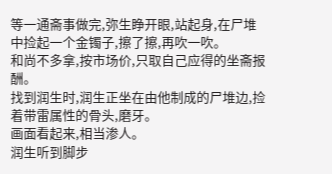等一通斋事做完,弥生睁开眼,站起身,在尸堆中捡起一个金镯子,擦了擦,再吹一吹。
和尚不多拿,按市场价,只取自己应得的坐斋报酬。
找到润生时,润生正坐在由他制成的尸堆边,捡着带雷属性的骨头,磨牙。
画面看起来,相当渗人。
润生听到脚步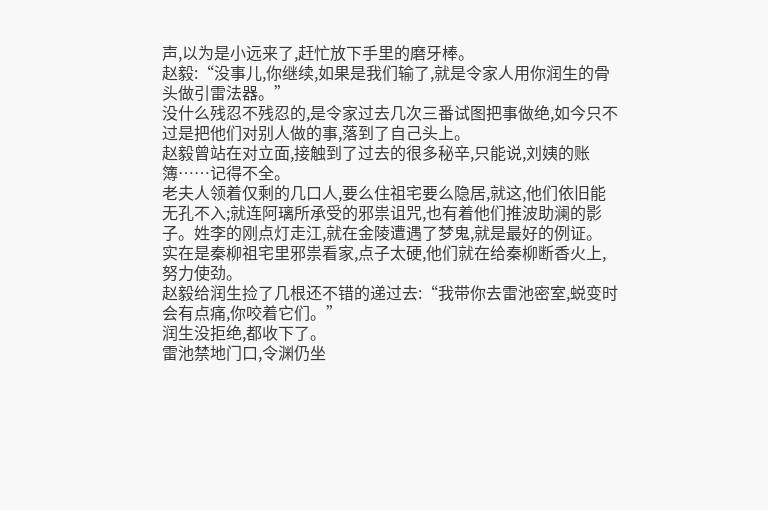声,以为是小远来了,赶忙放下手里的磨牙棒。
赵毅:“没事儿,你继续,如果是我们输了,就是令家人用你润生的骨头做引雷法器。”
没什么残忍不残忍的,是令家过去几次三番试图把事做绝,如今只不过是把他们对别人做的事,落到了自己头上。
赵毅曾站在对立面,接触到了过去的很多秘辛,只能说,刘姨的账簿……记得不全。
老夫人领着仅剩的几口人,要么住祖宅要么隐居,就这,他们依旧能无孔不入;就连阿璃所承受的邪祟诅咒,也有着他们推波助澜的影子。姓李的刚点灯走江,就在金陵遭遇了梦鬼,就是最好的例证。
实在是秦柳祖宅里邪祟看家,点子太硬,他们就在给秦柳断香火上,努力使劲。
赵毅给润生捡了几根还不错的递过去:“我带你去雷池密室,蜕变时会有点痛,你咬着它们。”
润生没拒绝,都收下了。
雷池禁地门口,令渊仍坐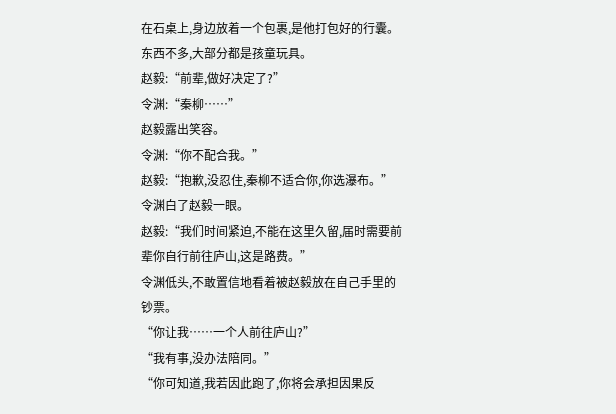在石桌上,身边放着一个包裹,是他打包好的行囊。
东西不多,大部分都是孩童玩具。
赵毅:“前辈,做好决定了?”
令渊:“秦柳……”
赵毅露出笑容。
令渊:“你不配合我。”
赵毅:“抱歉,没忍住,秦柳不适合你,你选瀑布。”
令渊白了赵毅一眼。
赵毅:“我们时间紧迫,不能在这里久留,届时需要前辈你自行前往庐山,这是路费。”
令渊低头,不敢置信地看着被赵毅放在自己手里的钞票。
“你让我……一个人前往庐山?”
“我有事,没办法陪同。”
“你可知道,我若因此跑了,你将会承担因果反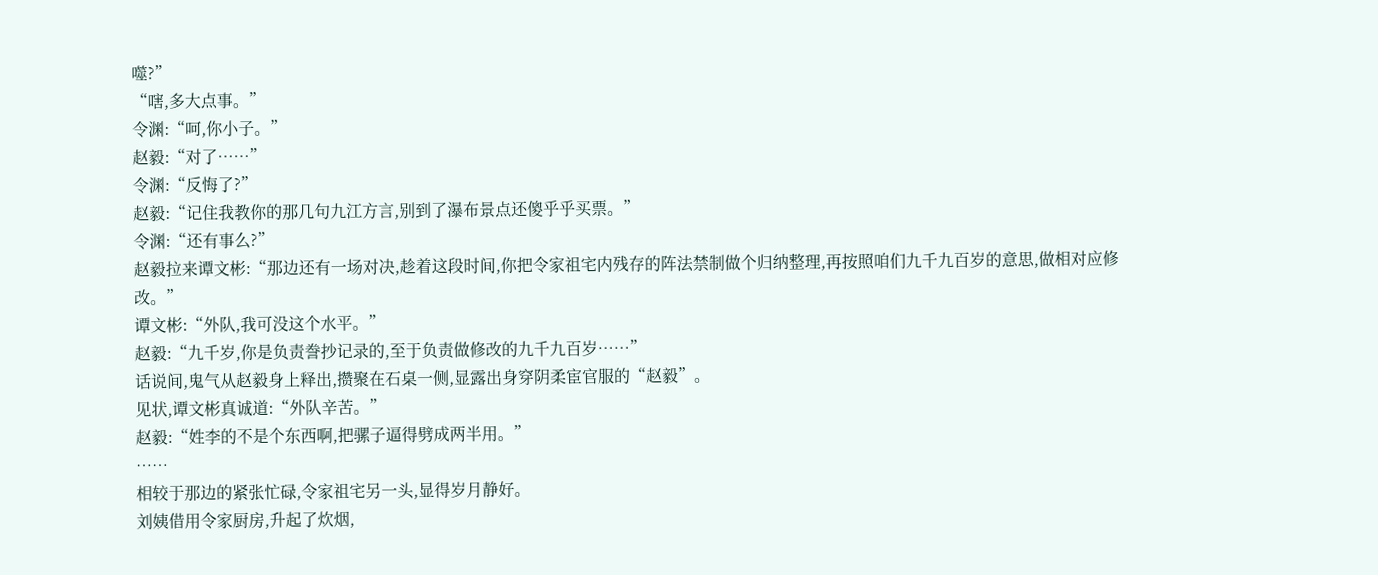噬?”
“嗐,多大点事。”
令渊:“呵,你小子。”
赵毅:“对了……”
令渊:“反悔了?”
赵毅:“记住我教你的那几句九江方言,别到了瀑布景点还傻乎乎买票。”
令渊:“还有事么?”
赵毅拉来谭文彬:“那边还有一场对决,趁着这段时间,你把令家祖宅内残存的阵法禁制做个归纳整理,再按照咱们九千九百岁的意思,做相对应修改。”
谭文彬:“外队,我可没这个水平。”
赵毅:“九千岁,你是负责誊抄记录的,至于负责做修改的九千九百岁……”
话说间,鬼气从赵毅身上释出,攒聚在石桌一侧,显露出身穿阴柔宦官服的“赵毅”。
见状,谭文彬真诚道:“外队辛苦。”
赵毅:“姓李的不是个东西啊,把骡子逼得劈成两半用。”
……
相较于那边的紧张忙碌,令家祖宅另一头,显得岁月静好。
刘姨借用令家厨房,升起了炊烟,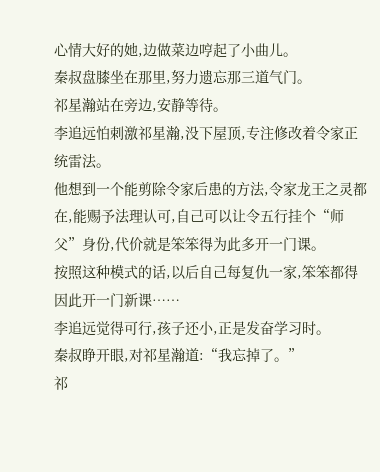心情大好的她,边做菜边哼起了小曲儿。
秦叔盘膝坐在那里,努力遗忘那三道气门。
祁星瀚站在旁边,安静等待。
李追远怕刺激祁星瀚,没下屋顶,专注修改着令家正统雷法。
他想到一个能剪除令家后患的方法,令家龙王之灵都在,能赐予法理认可,自己可以让令五行挂个“师父”身份,代价就是笨笨得为此多开一门课。
按照这种模式的话,以后自己每复仇一家,笨笨都得因此开一门新课……
李追远觉得可行,孩子还小,正是发奋学习时。
秦叔睁开眼,对祁星瀚道:“我忘掉了。”
祁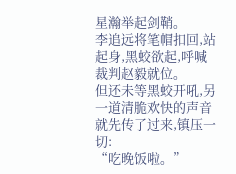星瀚举起剑鞘。
李追远将笔帽扣回,站起身,黑蛟欲起,呼喊裁判赵毅就位。
但还未等黑蛟开吼,另一道清脆欢快的声音就先传了过来,镇压一切:
“吃晚饭啦。”